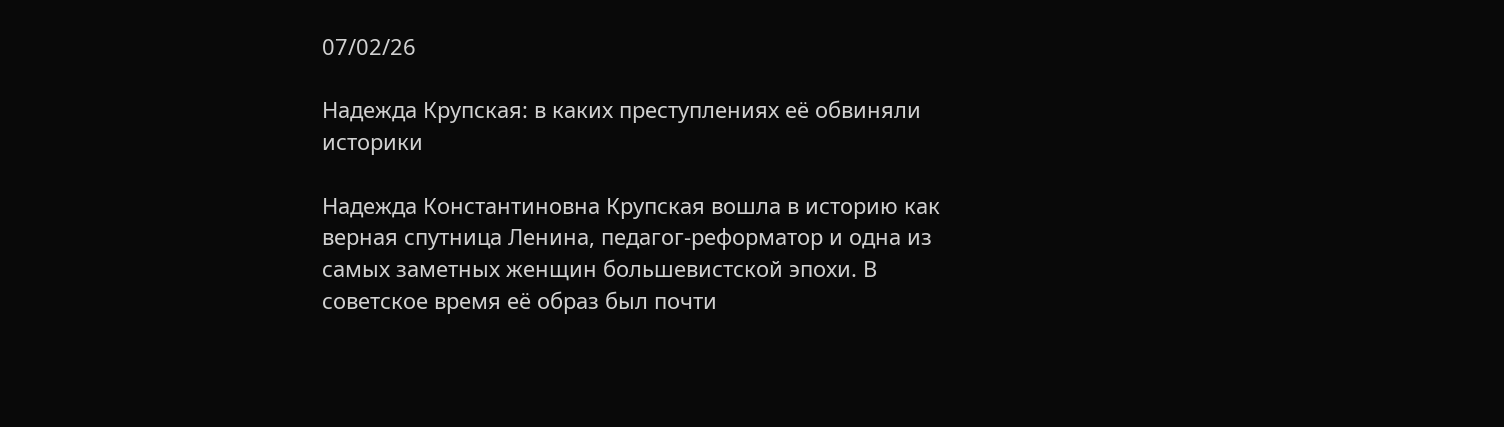07/02/26

Надежда Крупская: в каких преступлениях её обвиняли историки

Надежда Константиновна Крупская вошла в историю как верная спутница Ленина, педагог-реформатор и одна из самых заметных женщин большевистской эпохи. В советское время её образ был почти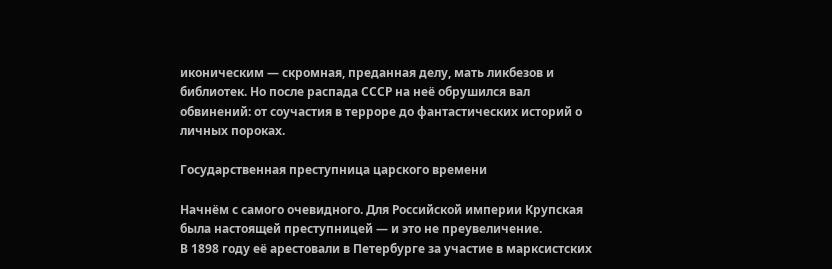иконическим — скромная, преданная делу, мать ликбезов и библиотек. Но после распада СССР на неё обрушился вал обвинений: от соучастия в терроре до фантастических историй о личных пороках.

Государственная преступница царского времени

Начнём с самого очевидного. Для Российской империи Крупская была настоящей преступницей — и это не преувеличение.
В 1898 году её арестовали в Петербурге за участие в марксистских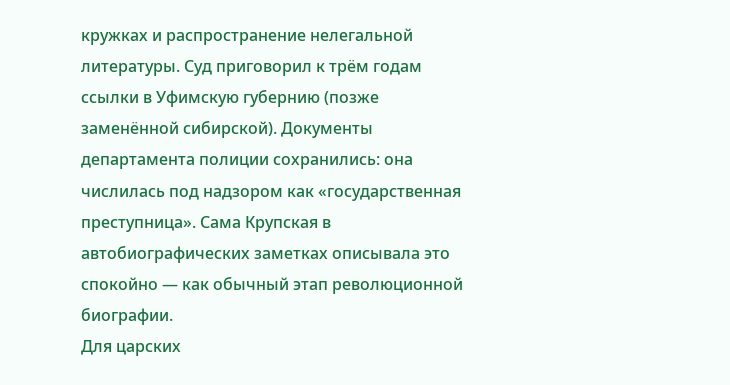кружках и распространение нелегальной литературы. Суд приговорил к трём годам ссылки в Уфимскую губернию (позже заменённой сибирской). Документы департамента полиции сохранились: она числилась под надзором как «государственная преступница». Сама Крупская в автобиографических заметках описывала это спокойно — как обычный этап революционной биографии.
Для царских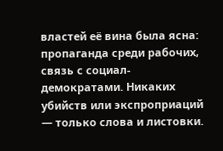властей её вина была ясна: пропаганда среди рабочих, связь с социал-демократами. Никаких убийств или экспроприаций — только слова и листовки.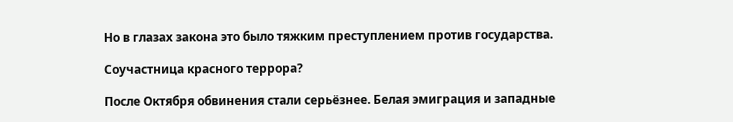Но в глазах закона это было тяжким преступлением против государства.

Соучастница красного террора?

После Октября обвинения стали серьёзнее. Белая эмиграция и западные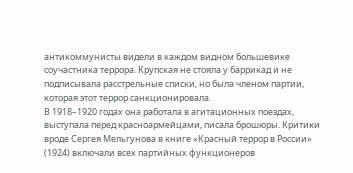антикоммунисты видели в каждом видном большевике соучастника террора. Крупская не стояла у баррикад и не подписывала расстрельные списки, но была членом партии, которая этот террор санкционировала.
В 1918–1920 годах она работала в агитационных поездах, выступала перед красноармейцами, писала брошюры. Критики вроде Сергея Мельгунова в книге «Красный террор в России» (1924) включали всех партийных функционеров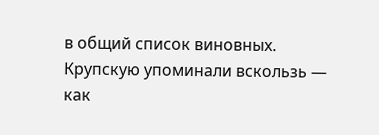в общий список виновных. Крупскую упоминали вскользь — как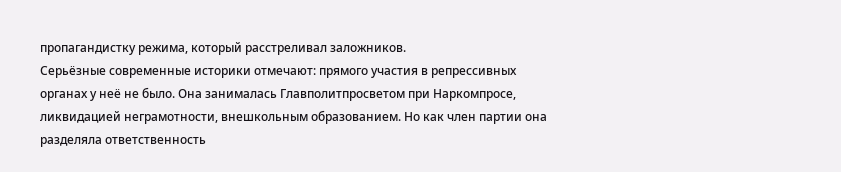пропагандистку режима, который расстреливал заложников.
Серьёзные современные историки отмечают: прямого участия в репрессивных органах у неё не было. Она занималась Главполитпросветом при Наркомпросе, ликвидацией неграмотности, внешкольным образованием. Но как член партии она разделяла ответственность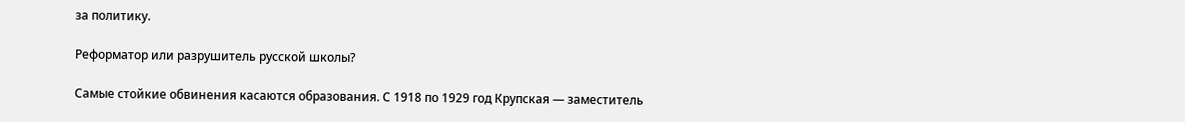за политику.

Реформатор или разрушитель русской школы?

Самые стойкие обвинения касаются образования. С 1918 по 1929 год Крупская — заместитель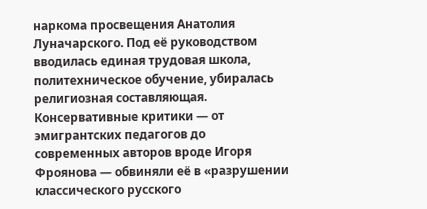наркома просвещения Анатолия Луначарского. Под её руководством вводилась единая трудовая школа, политехническое обучение, убиралась религиозная составляющая.
Консервативные критики — от эмигрантских педагогов до современных авторов вроде Игоря Фроянова — обвиняли её в «разрушении классического русского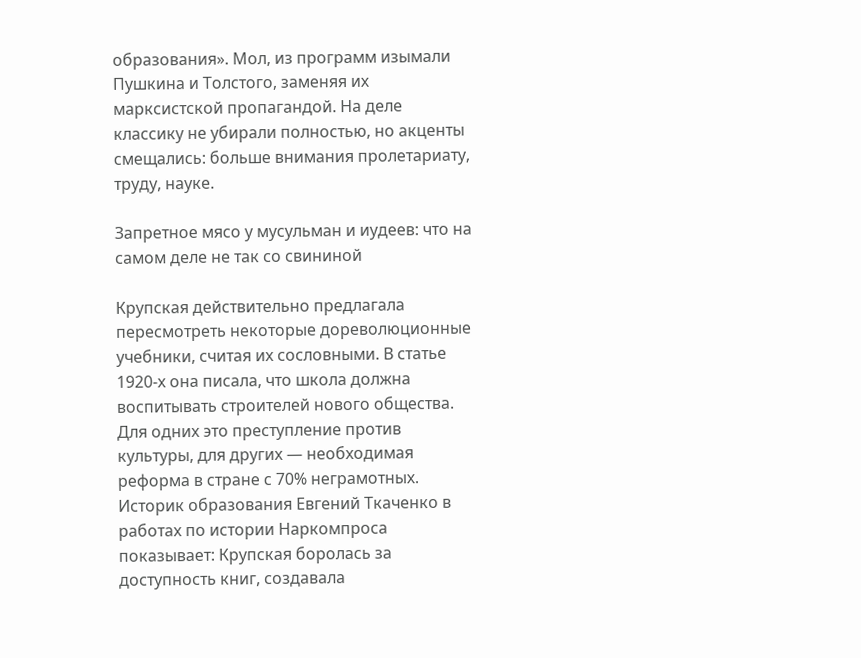образования». Мол, из программ изымали Пушкина и Толстого, заменяя их марксистской пропагандой. На деле классику не убирали полностью, но акценты смещались: больше внимания пролетариату, труду, науке.

Запретное мясо у мусульман и иудеев: что на самом деле не так со свининой

Крупская действительно предлагала пересмотреть некоторые дореволюционные учебники, считая их сословными. В статье 1920-х она писала, что школа должна воспитывать строителей нового общества. Для одних это преступление против культуры, для других — необходимая реформа в стране с 70% неграмотных.
Историк образования Евгений Ткаченко в работах по истории Наркомпроса показывает: Крупская боролась за доступность книг, создавала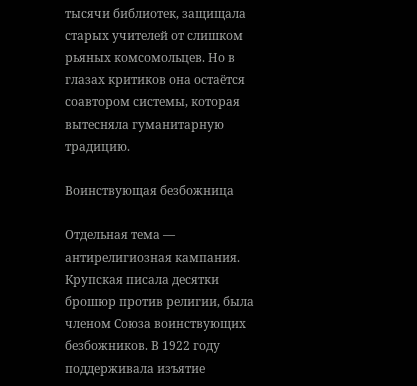тысячи библиотек, защищала старых учителей от слишком рьяных комсомольцев. Но в глазах критиков она остаётся соавтором системы, которая вытесняла гуманитарную традицию.

Воинствующая безбожница

Отдельная тема — антирелигиозная кампания. Крупская писала десятки брошюр против религии, была членом Союза воинствующих безбожников. В 1922 году поддерживала изъятие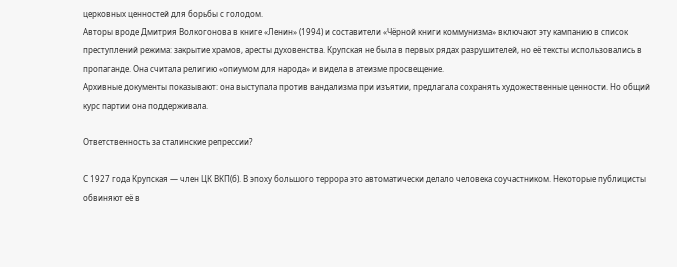церковных ценностей для борьбы с голодом.
Авторы вроде Дмитрия Волкогонова в книге «Ленин» (1994) и составители «Чёрной книги коммунизма» включают эту кампанию в список преступлений режима: закрытие храмов, аресты духовенства. Крупская не была в первых рядах разрушителей, но её тексты использовались в пропаганде. Она считала религию «опиумом для народа» и видела в атеизме просвещение.
Архивные документы показывают: она выступала против вандализма при изъятии, предлагала сохранять художественные ценности. Но общий курс партии она поддерживала.

Ответственность за сталинские репрессии?

С 1927 года Крупская — член ЦК ВКП(б). В эпоху большого террора это автоматически делало человека соучастником. Некоторые публицисты обвиняют её в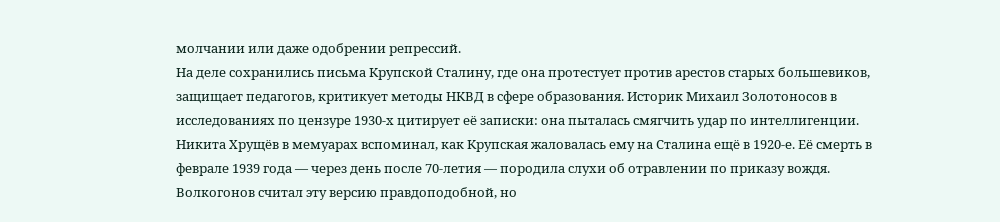молчании или даже одобрении репрессий.
На деле сохранились письма Крупской Сталину, где она протестует против арестов старых большевиков, защищает педагогов, критикует методы НКВД в сфере образования. Историк Михаил Золотоносов в исследованиях по цензуре 1930-х цитирует её записки: она пыталась смягчить удар по интеллигенции.
Никита Хрущёв в мемуарах вспоминал, как Крупская жаловалась ему на Сталина ещё в 1920-е. Её смерть в феврале 1939 года — через день после 70-летия — породила слухи об отравлении по приказу вождя. Волкогонов считал эту версию правдоподобной, но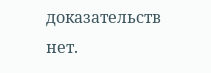доказательств нет.